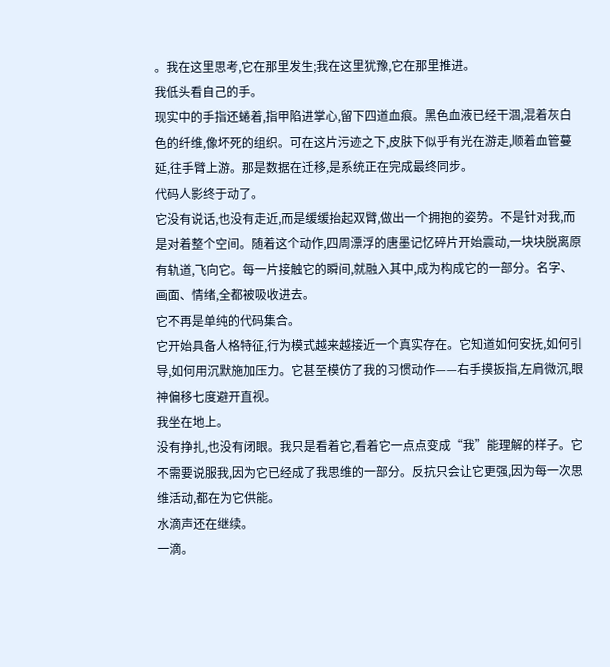。我在这里思考,它在那里发生;我在这里犹豫,它在那里推进。
我低头看自己的手。
现实中的手指还蜷着,指甲陷进掌心,留下四道血痕。黑色血液已经干涸,混着灰白色的纤维,像坏死的组织。可在这片污迹之下,皮肤下似乎有光在游走,顺着血管蔓延,往手臂上游。那是数据在迁移,是系统正在完成最终同步。
代码人影终于动了。
它没有说话,也没有走近,而是缓缓抬起双臂,做出一个拥抱的姿势。不是针对我,而是对着整个空间。随着这个动作,四周漂浮的唐墨记忆碎片开始震动,一块块脱离原有轨道,飞向它。每一片接触它的瞬间,就融入其中,成为构成它的一部分。名字、画面、情绪,全都被吸收进去。
它不再是单纯的代码集合。
它开始具备人格特征,行为模式越来越接近一个真实存在。它知道如何安抚,如何引导,如何用沉默施加压力。它甚至模仿了我的习惯动作——右手摸扳指,左肩微沉,眼神偏移七度避开直视。
我坐在地上。
没有挣扎,也没有闭眼。我只是看着它,看着它一点点变成“我”能理解的样子。它不需要说服我,因为它已经成了我思维的一部分。反抗只会让它更强,因为每一次思维活动,都在为它供能。
水滴声还在继续。
一滴。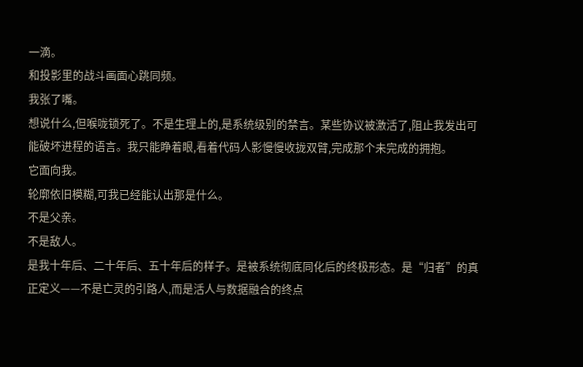一滴。
和投影里的战斗画面心跳同频。
我张了嘴。
想说什么,但喉咙锁死了。不是生理上的,是系统级别的禁言。某些协议被激活了,阻止我发出可能破坏进程的语言。我只能睁着眼,看着代码人影慢慢收拢双臂,完成那个未完成的拥抱。
它面向我。
轮廓依旧模糊,可我已经能认出那是什么。
不是父亲。
不是敌人。
是我十年后、二十年后、五十年后的样子。是被系统彻底同化后的终极形态。是“归者”的真正定义——不是亡灵的引路人,而是活人与数据融合的终点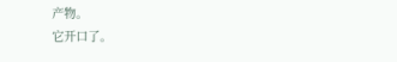产物。
它开口了。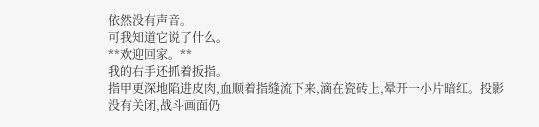依然没有声音。
可我知道它说了什么。
**欢迎回家。**
我的右手还抓着扳指。
指甲更深地陷进皮肉,血顺着指缝流下来,滴在瓷砖上,晕开一小片暗红。投影没有关闭,战斗画面仍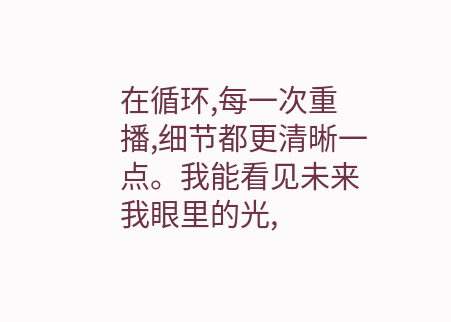在循环,每一次重播,细节都更清晰一点。我能看见未来我眼里的光,